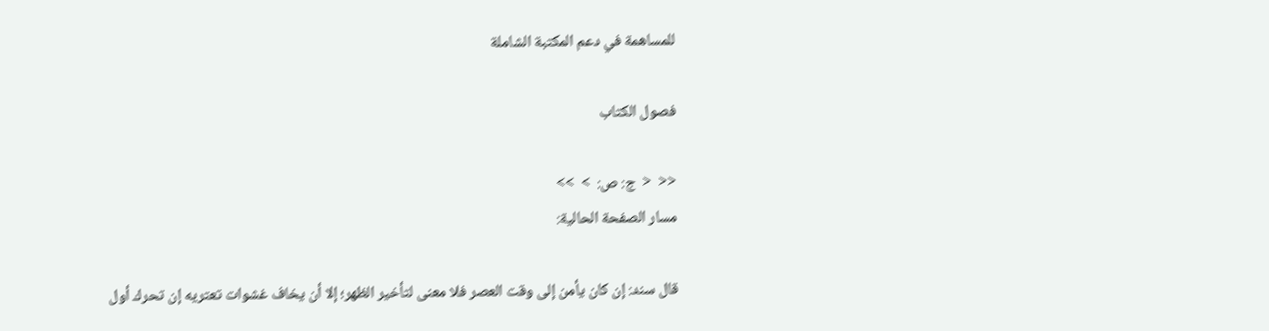للمساهمة في دعم المكتبة الشاملة

فصول الكتاب

<<  <  ج: ص:  >  >>
مسار الصفحة الحالية:

قال سند: إن كان يأمن إلى وقت العصر فلا معنى لتأخير الظهر؛ إلا أن يخاف غشوات تعتريه إن تحرك أول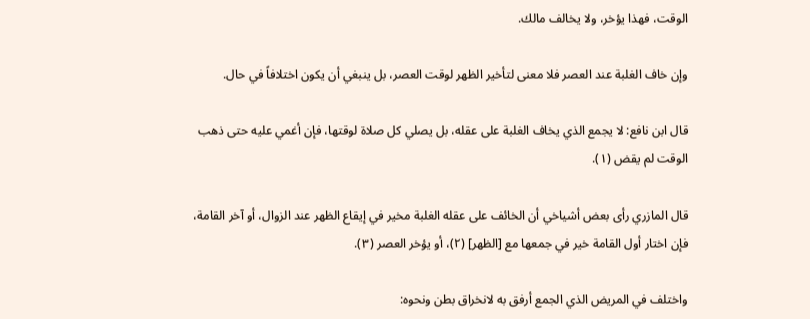الوقت، فهذا يؤخر، ولا يخالف مالك.

وإن خاف الغلبة عند العصر فلا معنى لتأخير الظهر لوقت العصر، بل ينبغي أن يكون اختلافاً في حال.

قال ابن نافع: لا يجمع الذي يخاف الغلبة على عقله، بل يصلي كل صلاة لوقتها، فإن أغمي عليه حتى ذهب الوقت لم يقض (١).

قال المازري رأى بعض أشياخي أن الخائف على عقله الغلبة مخير في إيقاع الظهر عند الزوال، أو آخر القامة، فإن اختار أول القامة خير في جمعها مع [الظهر] (٢)، أو يؤخر العصر (٣).

واختلف في المريض الذي الجمع أرفق به لانخراق بطن ونحوه: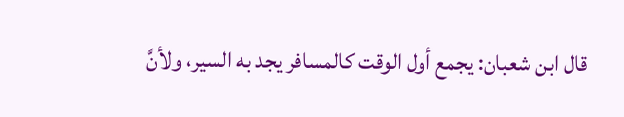قال ابن شعبان: يجمع أول الوقت كالمسافر يجد به السير، ولأنَّ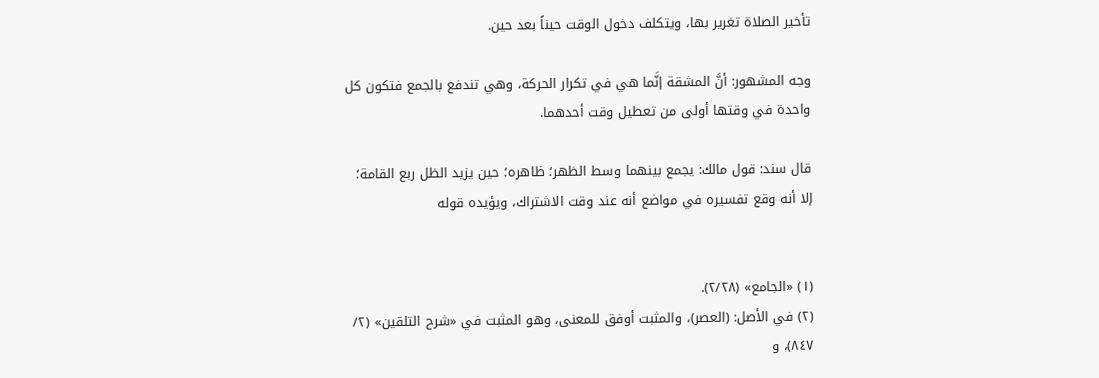تأخير الصلاة تغرير بها، ويتكلف دخول الوقت حيناً بعد حين.

وجه المشهور: أنَّ المشقة إنَّما هي في تكرار الحركة، وهي تندفع بالجمع فتكون كل واحدة في وقتها أولى من تعطيل وقت أحدهما.

قال سند: قول مالك: يجمع بينهما وسط الظهر؛ ظاهره؛ حين يزيد الظل ربع القامة؛ إلا أنه وقع تفسيره في مواضع أنه عند وقت الاشتراك، ويؤيده قوله


(١) «الجامع» (٢/٢٨).
(٢) في الأصل: (العصر)، والمثبت أوفق للمعنى، وهو المثبت في «شرح التلقين» (٢/ ٨٤٧)، و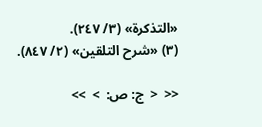«التذكرة» (٣/ ٢٤٧).
(٣) «شرح التلقين» (٢/ ٨٤٧).

<<  <  ج: ص:  >  >>